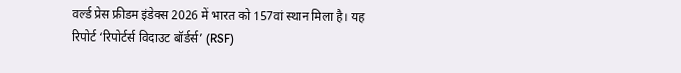वर्ल्ड प्रेस फ्रीडम इंडेक्स 2026 में भारत को 157वां स्थान मिला है। यह रिपोर्ट ‘रिपोर्टर्स विदाउट बॉर्डर्स’ (RSF)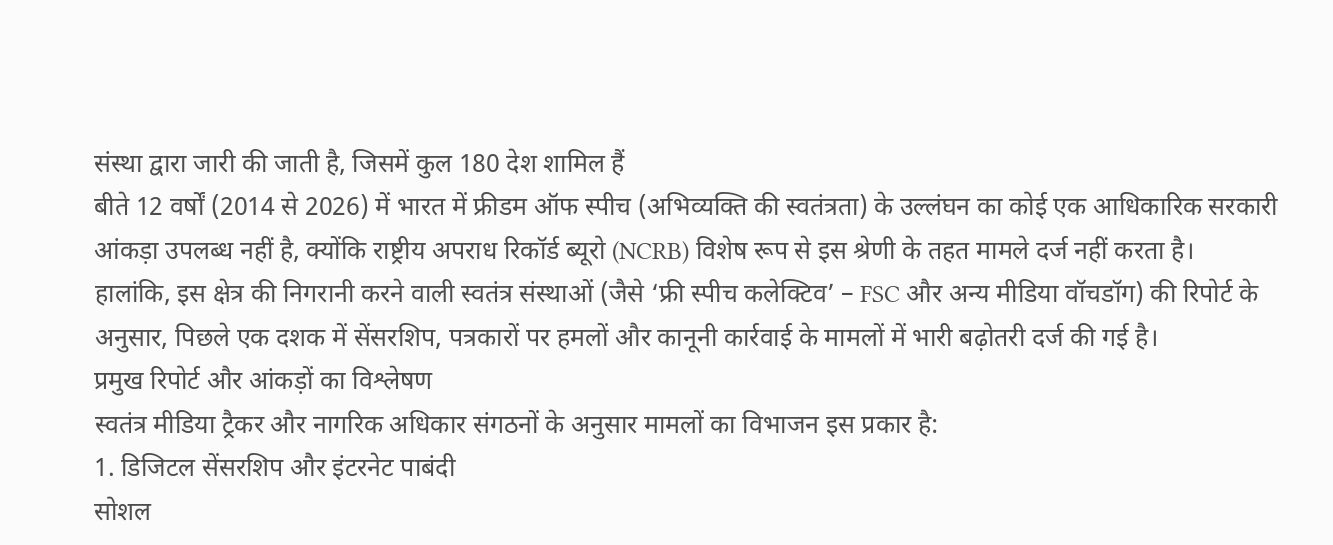संस्था द्वारा जारी की जाती है, जिसमें कुल 180 देश शामिल हैं
बीते 12 वर्षों (2014 से 2026) में भारत में फ्रीडम ऑफ स्पीच (अभिव्यक्ति की स्वतंत्रता) के उल्लंघन का कोई एक आधिकारिक सरकारी आंकड़ा उपलब्ध नहीं है, क्योंकि राष्ट्रीय अपराध रिकॉर्ड ब्यूरो (NCRB) विशेष रूप से इस श्रेणी के तहत मामले दर्ज नहीं करता है।
हालांकि, इस क्षेत्र की निगरानी करने वाली स्वतंत्र संस्थाओं (जैसे ‘फ्री स्पीच कलेक्टिव’ – FSC और अन्य मीडिया वॉचडॉग) की रिपोर्ट के अनुसार, पिछले एक दशक में सेंसरशिप, पत्रकारों पर हमलों और कानूनी कार्रवाई के मामलों में भारी बढ़ोतरी दर्ज की गई है।
प्रमुख रिपोर्ट और आंकड़ों का विश्लेषण
स्वतंत्र मीडिया ट्रैकर और नागरिक अधिकार संगठनों के अनुसार मामलों का विभाजन इस प्रकार है:
1. डिजिटल सेंसरशिप और इंटरनेट पाबंदी
सोशल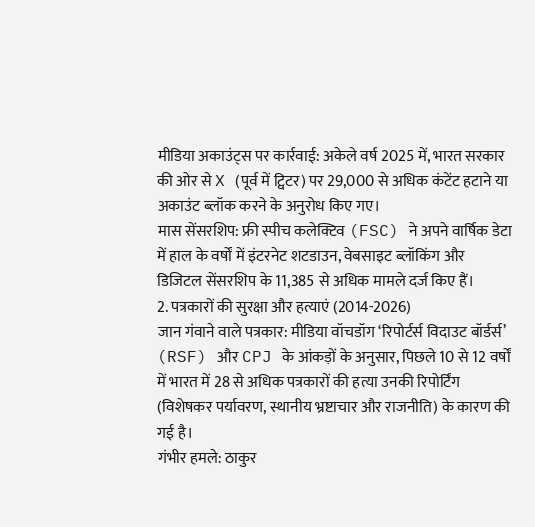मीडिया अकाउंट्स पर कार्रवाई: अकेले वर्ष 2025 में, भारत सरकार की ओर से X (पूर्व में ट्विटर) पर 29,000 से अधिक कंटेंट हटाने या अकाउंट ब्लॉक करने के अनुरोध किए गए।
मास सेंसरशिप: फ्री स्पीच कलेक्टिव (FSC) ने अपने वार्षिक डेटा में हाल के वर्षों में इंटरनेट शटडाउन, वेबसाइट ब्लॉकिंग और डिजिटल सेंसरशिप के 11,385 से अधिक मामले दर्ज किए हैं।
2. पत्रकारों की सुरक्षा और हत्याएं (2014-2026)
जान गंवाने वाले पत्रकार: मीडिया वॉचडॉग ‘रिपोर्टर्स विदाउट बॉर्डर्स’ (RSF) और CPJ के आंकड़ों के अनुसार, पिछले 10 से 12 वर्षों में भारत में 28 से अधिक पत्रकारों की हत्या उनकी रिपोर्टिंग (विशेषकर पर्यावरण, स्थानीय भ्रष्टाचार और राजनीति) के कारण की गई है।
गंभीर हमले: ठाकुर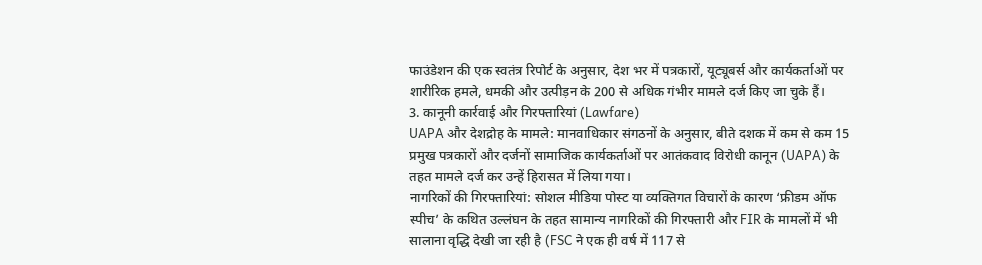फाउंडेशन की एक स्वतंत्र रिपोर्ट के अनुसार, देश भर में पत्रकारों, यूट्यूबर्स और कार्यकर्ताओं पर शारीरिक हमले, धमकी और उत्पीड़न के 200 से अधिक गंभीर मामले दर्ज किए जा चुके हैं।
3. कानूनी कार्रवाई और गिरफ्तारियां (Lawfare)
UAPA और देशद्रोह के मामले: मानवाधिकार संगठनों के अनुसार, बीते दशक में कम से कम 15 प्रमुख पत्रकारों और दर्जनों सामाजिक कार्यकर्ताओं पर आतंकवाद विरोधी कानून (UAPA) के तहत मामले दर्ज कर उन्हें हिरासत में लिया गया।
नागरिकों की गिरफ्तारियां: सोशल मीडिया पोस्ट या व्यक्तिगत विचारों के कारण ‘फ्रीडम ऑफ स्पीच’ के कथित उल्लंघन के तहत सामान्य नागरिकों की गिरफ्तारी और FIR के मामलों में भी सालाना वृद्धि देखी जा रही है (FSC ने एक ही वर्ष में 117 से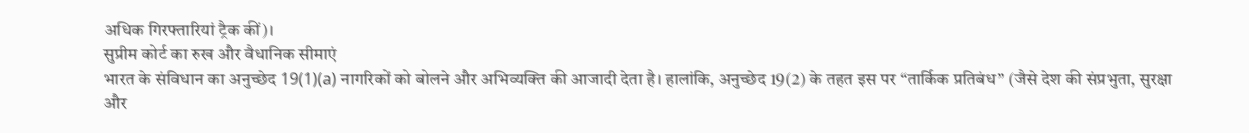अधिक गिरफ्तारियां ट्रैक कीं)।
सुप्रीम कोर्ट का रुख और वैधानिक सीमाएं
भारत के संविधान का अनुच्छेद 19(1)(a) नागरिकों को बोलने और अभिव्यक्ति की आजादी देता है। हालांकि, अनुच्छेद 19(2) के तहत इस पर “तार्किक प्रतिबंध” (जैसे देश की संप्रभुता, सुरक्षा और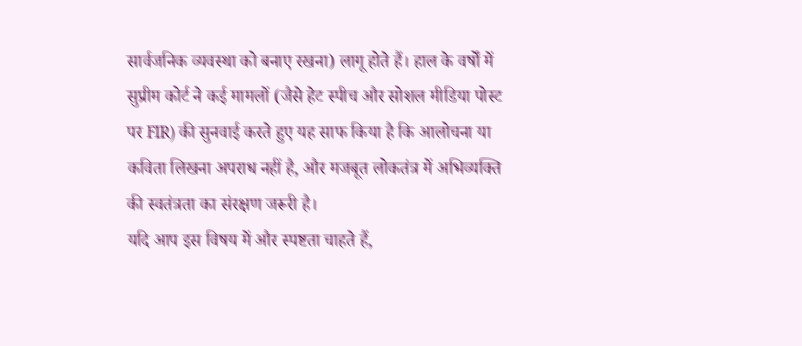सार्वजनिक व्यवस्था को बनाए रखना) लागू होते हैं। हाल के वर्षों में सुप्रीम कोर्ट ने कई मामलों (जैसे हेट स्पीच और सोशल मीडिया पोस्ट पर FIR) की सुनवाई करते हुए यह साफ किया है कि आलोचना या कविता लिखना अपराध नहीं है, और मजबूत लोकतंत्र में अभिव्यक्ति की स्वतंत्रता का संरक्षण जरूरी है।
यदि आप इस विषय में और स्पष्टता चाहते हैं,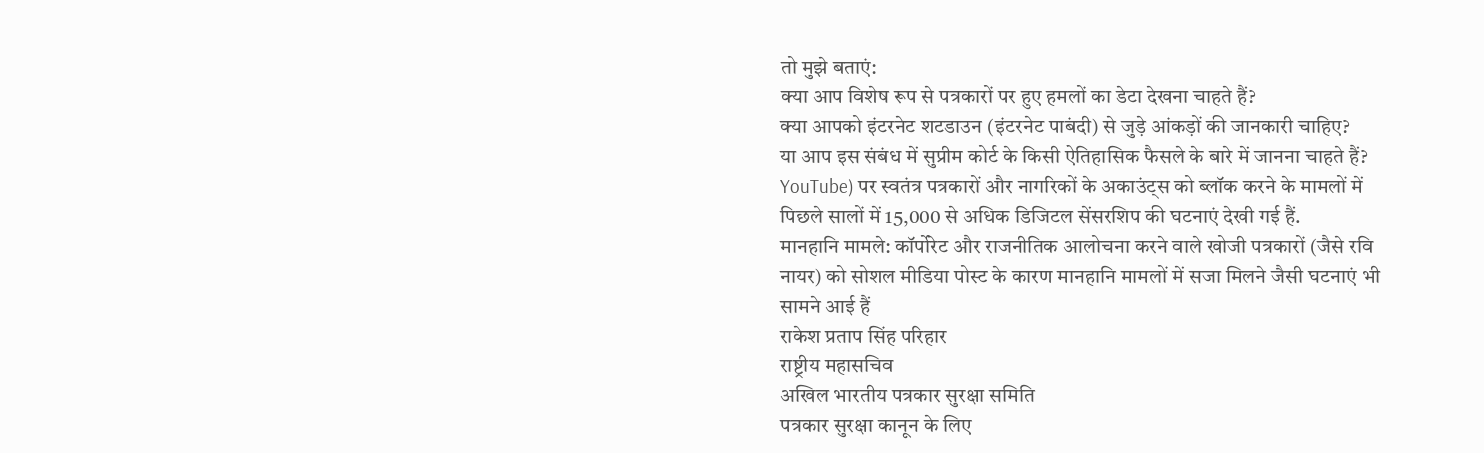तो मुझे बताएं:
क्या आप विशेष रूप से पत्रकारों पर हुए हमलों का डेटा देखना चाहते हैं?
क्या आपको इंटरनेट शटडाउन (इंटरनेट पाबंदी) से जुड़े आंकड़ों की जानकारी चाहिए?
या आप इस संबंध में सुप्रीम कोर्ट के किसी ऐतिहासिक फैसले के बारे में जानना चाहते हैं?
YouTube) पर स्वतंत्र पत्रकारों और नागरिकों के अकाउंट्स को ब्लॉक करने के मामलों में पिछले सालों में 15,000 से अधिक डिजिटल सेंसरशिप की घटनाएं देखी गई हैं.
मानहानि मामले: कॉर्पोरेट और राजनीतिक आलोचना करने वाले खोजी पत्रकारों (जैसे रवि नायर) को सोशल मीडिया पोस्ट के कारण मानहानि मामलों में सजा मिलने जैसी घटनाएं भी सामने आई हैं
राकेश प्रताप सिंह परिहार
राष्ट्रीय महासचिव
अखिल भारतीय पत्रकार सुरक्षा समिति
पत्रकार सुरक्षा कानून के लिए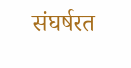संघर्षरत